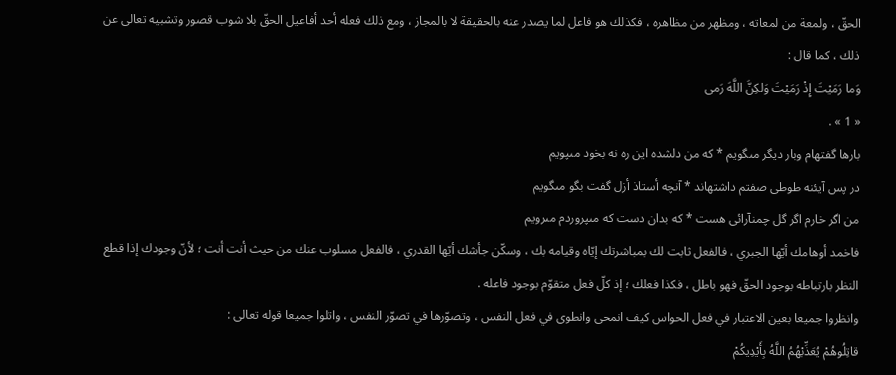الحقّ ، ولمعة من لمعاته ، ومظهر من مظاهره ، فكذلك هو فاعل لما يصدر عنه بالحقيقة لا بالمجاز ، ومع ذلك فعله أحد أفاعيل الحقّ بلا شوب قصور وتشبيه تعالى عن ذلك ، كما قال :
وَما رَمَيْتَ إِذْ رَمَيْتَ وَلكِنَّ اللَّهَ رَمى
« 1 » .
بارها گفتهام وبار ديگر مىگويم * كه من دلشده اين ره نه بخود مىپويم
در پس آيئنه طوطى صفتم داشتهاند * آنچه أستاذ أزل گفت بگو مىگويم
من اگر خارم اگر گل چمنآرائى هست * كه بدان دست كه مىپروردم مىرويم
فاخمد أوهامك أيّها الجبري ، فالفعل ثابت لك بمباشرتك إيّاه وقيامه بك ، وسكّن جأشك أيّها القدري ، فالفعل مسلوب عنك من حيث أنت أنت ؛ لأنّ وجودك إذا قطع النظر بارتباطه بوجود الحقّ فهو باطل ، فكذا فعلك ؛ إذ كلّ فعل متقوّم بوجود فاعله .
وانظروا جميعا بعين الاعتبار في فعل الحواس كيف انمحى وانطوى في فعل النفس ، وتصوّرها في تصوّر النفس ، واتلوا جميعا قوله تعالى :
قاتِلُوهُمْ يُعَذِّبْهُمُ اللَّهُ بِأَيْدِيكُمْ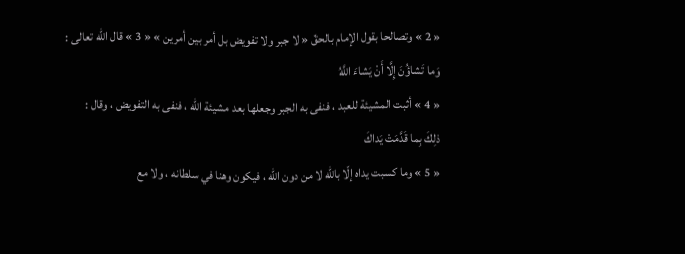« 2 » وتصالحا بقول الإمام بالحقّ « لا جبر ولا تفويض بل أمر بين أمرين » « 3 » قال اللّه تعالى :
وَما تَشاؤُنَ إِلَّا أَنْ يَشاءَ اللَّهُ
« 4 » أثبت المشيئة للعبد ، فنفى به الجبر وجعلها بعد مشيئة اللّه ، فنفى به التفويض ، وقال :
ذلِكَ بِما قَدَّمَتْ يَداكَ
« 5 » وما كسبت يداه إلّا باللّه لا من دون اللّه ، فيكون وهنا في سلطانه ، ولا مع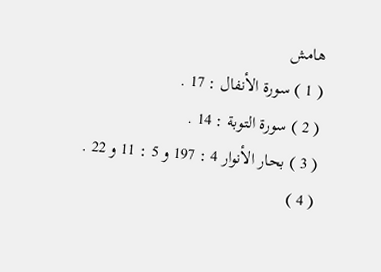هامش
( 1 ) سورة الأنفال : 17 .
( 2 ) سورة التوبة : 14 .
( 3 ) بحار الأنوار 4 : 197 و 5 : 11 و 22 .
( 4 )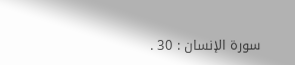سورة الإنسان : 30 .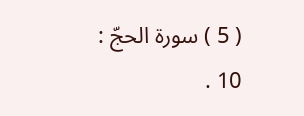( 5 ) سورة الحجّ : 10 .